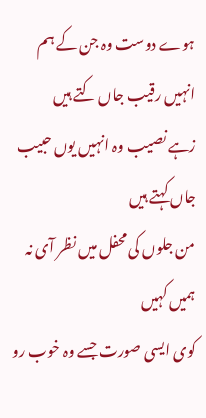ہوے دوست وہ جن کے ہم انہیں رقیب جاں کتے ہیں
زہے نصیب وہ انہیں یوں حبیب جاں کہتے ہیں
من جلوں کی محفل میں نظر آی نہ ہمیں کہیں
کوی ایسی صورت جسے وہ خوب رو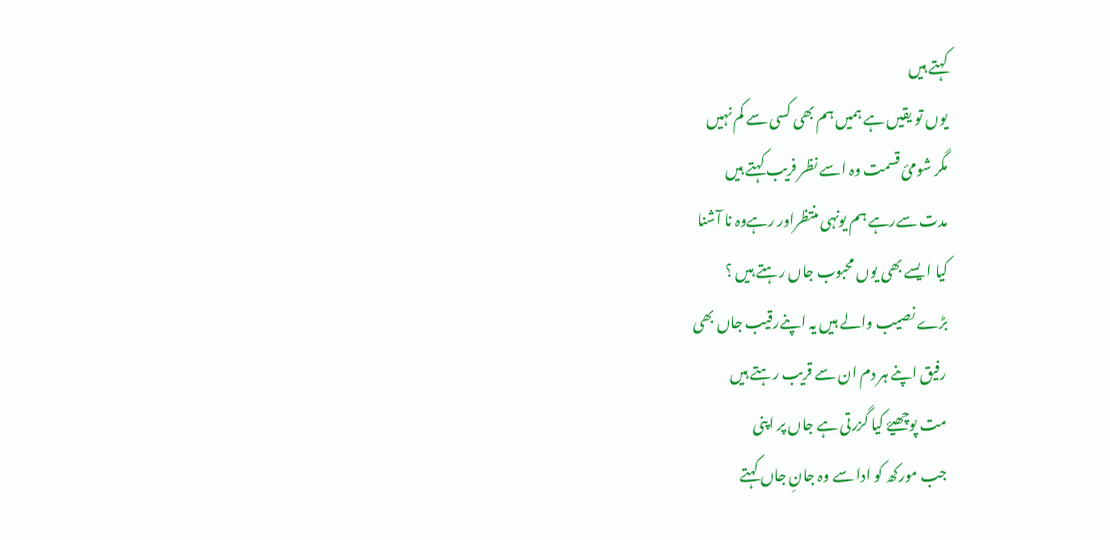کہتے ہیں
یوں تو یقیں ہے ہمیں ہم بھی کسی سے کم نہیں
مگر شومئ قسمت وہ اسے نظر فریب کہتے ہیں
مدت سےرہے ہم یونہی منتظراور رہےوہ نا آشنا
کیا ا یسے بھی یوں محبوب جاں رہتے ہیں ؟
بڑے نصیب والے ہیں یہ اپنےرقیب جاں بھی
رفیق اپنے ہر دم ان سے قریب رہتے ہیں
مت پوچھیۓ کیا گزرتی ہے جاں پر اپنی
جب مورکھ کو ادا سے وہ جانِ جاں کہتے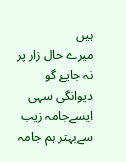ہیں
میرے حال زار پر نہ جایۓ گو دیوانگی سہی
ایسےجامہ زیب سےبہتر ہم جامہ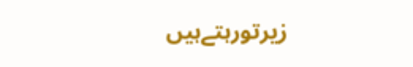زیرتورہتےہیں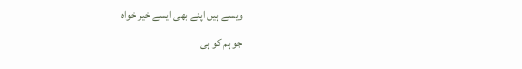ویسے ہیں اپنے بھی ایسے خیر خواہ
جو ہم کو ہی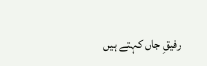رفیقِ جاں کہتے ہیں